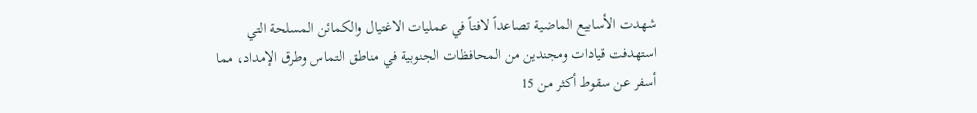شهدت الأسابيع الماضية تصاعداً لافتاً في عمليات الاغتيال والكمائن المسلحة التي استهدفت قيادات ومجندين من المحافظات الجنوبية في مناطق التماس وطرق الإمداد، مما أسفر عن سقوط أكثر من 15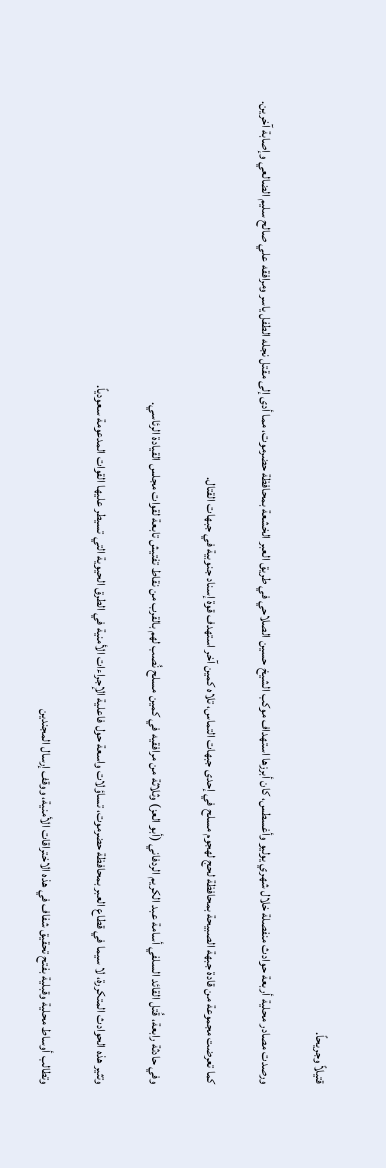قتيلاً وجريحاً.

ورصدت مصادر محلية أربعة حوادث منفصلة خلال شهري يوليو وأغسطس، كان أبرزها استهداف موكب الشيخ حسين الصلاحي في طريق العبر الخشعة بمحافظة حضرموت، مما أدى إلى مقتل نجله الطفل ياسر ومرافقه علي صالح سليم الضالعي وإصابة آخرين.

كما تعرضت مجموعة من قادة جبهة الصبيحة بمحافظة لحج لهجوم مسلح في إحدى جبهات التماس، تلاه كمين آخر استهدف قوة إسناد جنوبية في جبهات القتال.

وفي حادثة رابعة، قُتل القائد السلفي أسامة عبد الكريم الردفاني (أبو العز) وثلاثة من مرافقيه في كمين مسلح نُصب لهم بالقرب من نقاط تفتيش تابعة لقوات مجلس القيادة الرئاسي.

وتثير هذه الحوادث المتكررة، لا سيما في قطاع العبر بمحافظة حضرموت، تساؤلات واسعة حول فاعلية الإجراءات الأمنية في الطرق الحيوية التي تسيطر عليها القوات المدعومة سعودياً.

وتطالب أوساط محلية وقبلية بفتح تحقيق شفاف في هذه الاختراقات الأمنية، ووقف إرسال المجندين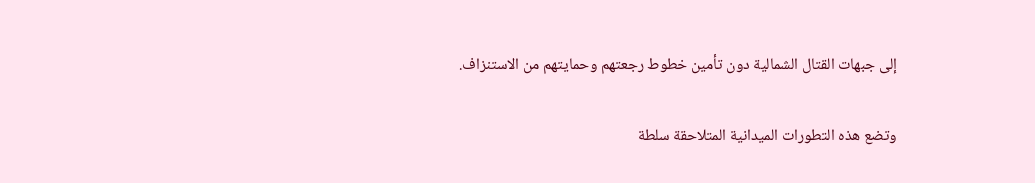إلى جبهات القتال الشمالية دون تأمين خطوط رجعتهم وحمايتهم من الاستنزاف.

وتضع هذه التطورات الميدانية المتلاحقة سلطة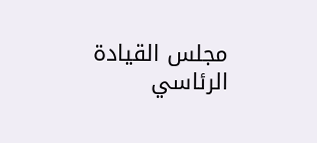مجلس القيادة الرئاسي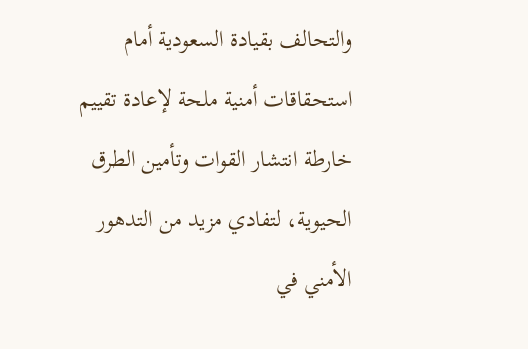والتحالف بقيادة السعودية أمام استحقاقات أمنية ملحة لإعادة تقييم خارطة انتشار القوات وتأمين الطرق الحيوية، لتفادي مزيد من التدهور الأمني في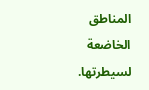المناطق الخاضعة لسيطرتها.